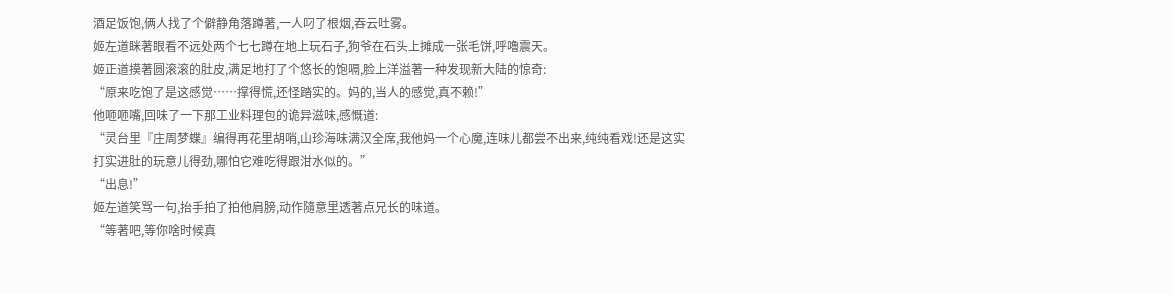酒足饭饱,俩人找了个僻静角落蹲著,一人叼了根烟,吞云吐雾。
姬左道眯著眼看不远处两个七七蹲在地上玩石子,狗爷在石头上摊成一张毛饼,呼嚕震天。
姬正道摸著圆滚滚的肚皮,满足地打了个悠长的饱嗝,脸上洋溢著一种发现新大陆的惊奇:
“原来吃饱了是这感觉……撑得慌,还怪踏实的。妈的,当人的感觉,真不赖!”
他咂咂嘴,回味了一下那工业料理包的诡异滋味,感慨道:
“灵台里『庄周梦蝶』编得再花里胡哨,山珍海味满汉全席,我他妈一个心魔,连味儿都尝不出来,纯纯看戏!还是这实打实进肚的玩意儿得劲,哪怕它难吃得跟泔水似的。”
“出息!”
姬左道笑骂一句,抬手拍了拍他肩膀,动作隨意里透著点兄长的味道。
“等著吧,等你啥时候真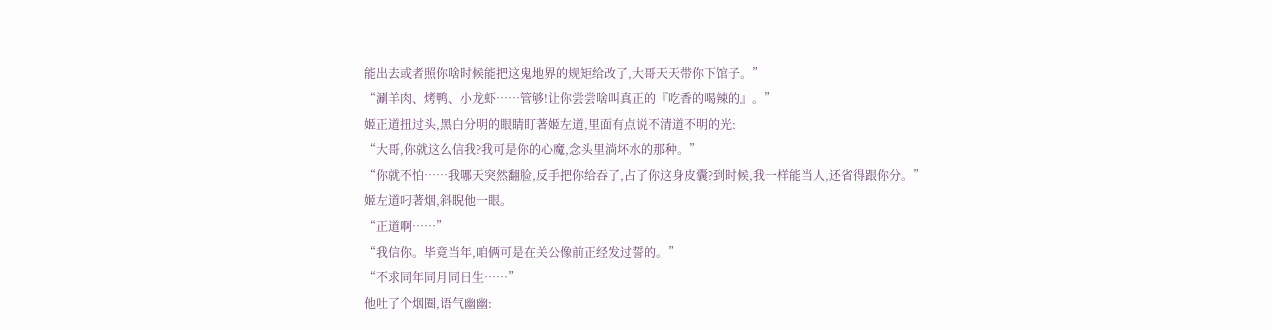能出去或者照你啥时候能把这鬼地界的规矩给改了,大哥天天带你下馆子。”
“涮羊肉、烤鸭、小龙虾……管够!让你尝尝啥叫真正的『吃香的喝辣的』。”
姬正道扭过头,黑白分明的眼睛盯著姬左道,里面有点说不清道不明的光:
“大哥,你就这么信我?我可是你的心魔,念头里淌坏水的那种。”
“你就不怕……我哪天突然翻脸,反手把你给吞了,占了你这身皮囊?到时候,我一样能当人,还省得跟你分。”
姬左道叼著烟,斜睨他一眼。
“正道啊……”
“我信你。毕竟当年,咱俩可是在关公像前正经发过誓的。”
“不求同年同月同日生……”
他吐了个烟圈,语气幽幽: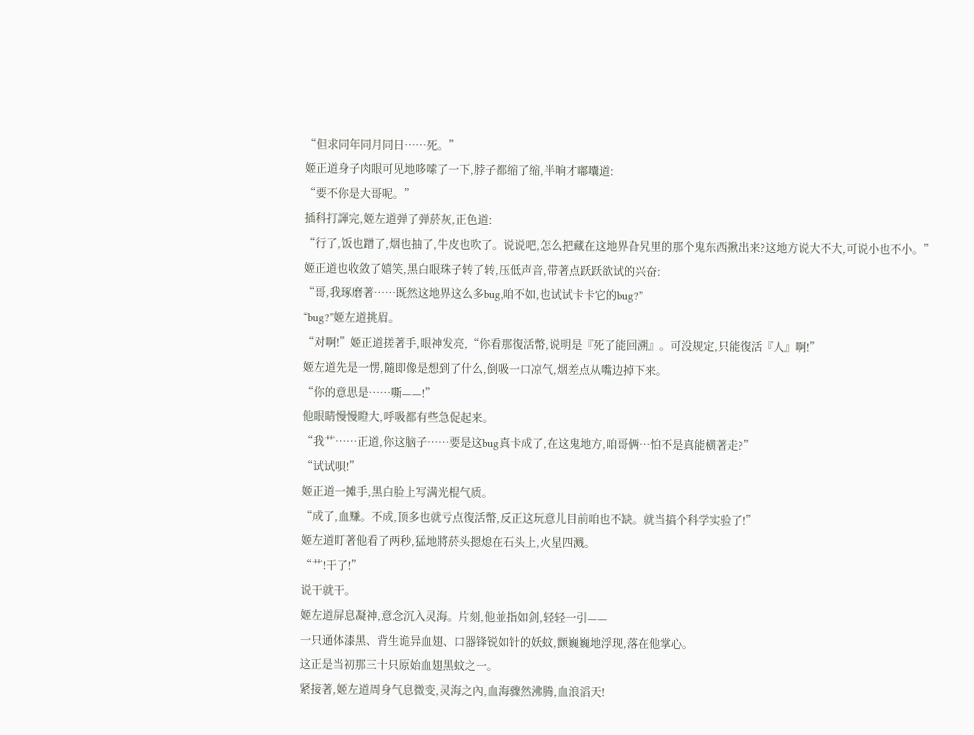“但求同年同月同日……死。”
姬正道身子肉眼可见地哆嗦了一下,脖子都缩了缩,半晌才嘟囔道:
“要不你是大哥呢。”
插科打諢完,姬左道弹了弹菸灰,正色道:
“行了,饭也蹭了,烟也抽了,牛皮也吹了。说说吧,怎么把藏在这地界旮旯里的那个鬼东西揪出来?这地方说大不大,可说小也不小。”
姬正道也收敛了嬉笑,黑白眼珠子转了转,压低声音,带著点跃跃欲试的兴奋:
“哥,我琢磨著……既然这地界这么多bug,咱不如,也试试卡卡它的bug?”
“bug?”姬左道挑眉。
“对啊!”姬正道搓著手,眼神发亮,“你看那復活幣,说明是『死了能回溯』。可没规定,只能復活『人』啊!”
姬左道先是一愣,隨即像是想到了什么,倒吸一口凉气,烟差点从嘴边掉下来。
“你的意思是……嘶——!”
他眼睛慢慢瞪大,呼吸都有些急促起来。
“我艹……正道,你这脑子……要是这bug真卡成了,在这鬼地方,咱哥俩…怕不是真能横著走?”
“试试唄!”
姬正道一摊手,黑白脸上写满光棍气质。
“成了,血赚。不成,顶多也就亏点復活幣,反正这玩意儿目前咱也不缺。就当搞个科学实验了!”
姬左道盯著他看了两秒,猛地將菸头摁熄在石头上,火星四溅。
“艹!干了!”
说干就干。
姬左道屏息凝神,意念沉入灵海。片刻,他並指如剑,轻轻一引——
一只通体漆黑、背生诡异血翅、口器锋锐如针的妖蚊,颤巍巍地浮现,落在他掌心。
这正是当初那三十只原始血翅黑蚊之一。
紧接著,姬左道周身气息微变,灵海之內,血海骤然沸腾,血浪滔天!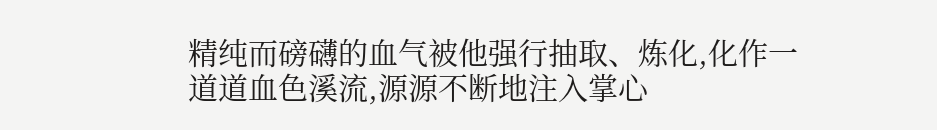精纯而磅礴的血气被他强行抽取、炼化,化作一道道血色溪流,源源不断地注入掌心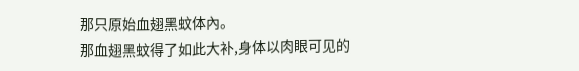那只原始血翅黑蚊体內。
那血翅黑蚊得了如此大补,身体以肉眼可见的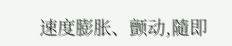速度膨胀、颤动,隨即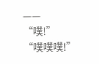——
“噗!”
“噗噗噗!”